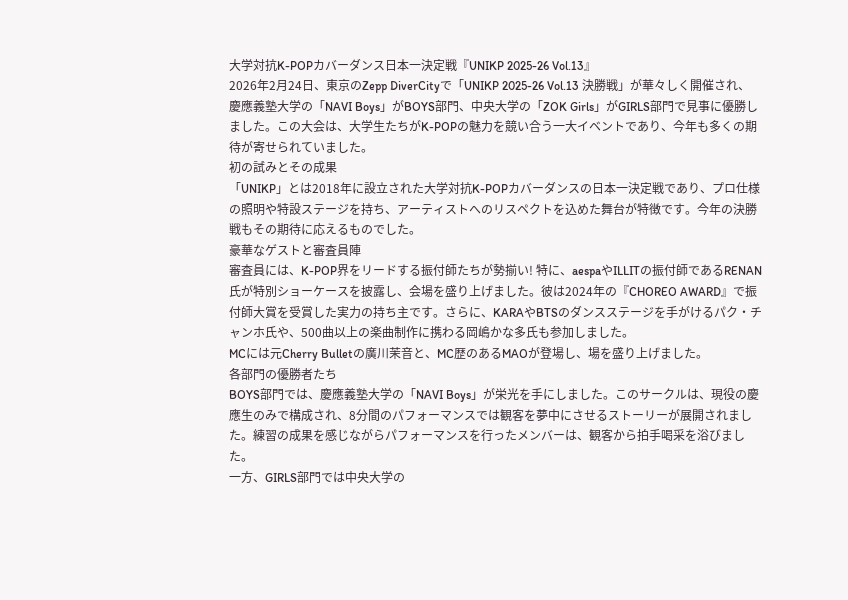大学対抗K-POPカバーダンス日本一決定戦『UNIKP 2025-26 Vol.13』
2026年2月24日、東京のZepp DiverCityで「UNIKP 2025-26 Vol.13 決勝戦」が華々しく開催され、慶應義塾大学の「NAVI Boys」がBOYS部門、中央大学の「ZOK Girls」がGIRLS部門で見事に優勝しました。この大会は、大学生たちがK-POPの魅力を競い合う一大イベントであり、今年も多くの期待が寄せられていました。
初の試みとその成果
「UNIKP」とは2018年に設立された大学対抗K-POPカバーダンスの日本一決定戦であり、プロ仕様の照明や特設ステージを持ち、アーティストへのリスペクトを込めた舞台が特徴です。今年の決勝戦もその期待に応えるものでした。
豪華なゲストと審査員陣
審査員には、K-POP界をリードする振付師たちが勢揃い! 特に、aespaやILLITの振付師であるRENAN氏が特別ショーケースを披露し、会場を盛り上げました。彼は2024年の『CHOREO AWARD』で振付師大賞を受賞した実力の持ち主です。さらに、KARAやBTSのダンスステージを手がけるパク・チャンホ氏や、500曲以上の楽曲制作に携わる岡嶋かな多氏も参加しました。
MCには元Cherry Bulletの廣川茉音と、MC歴のあるMAOが登場し、場を盛り上げました。
各部門の優勝者たち
BOYS部門では、慶應義塾大学の「NAVI Boys」が栄光を手にしました。このサークルは、現役の慶應生のみで構成され、8分間のパフォーマンスでは観客を夢中にさせるストーリーが展開されました。練習の成果を感じながらパフォーマンスを行ったメンバーは、観客から拍手喝采を浴びました。
一方、GIRLS部門では中央大学の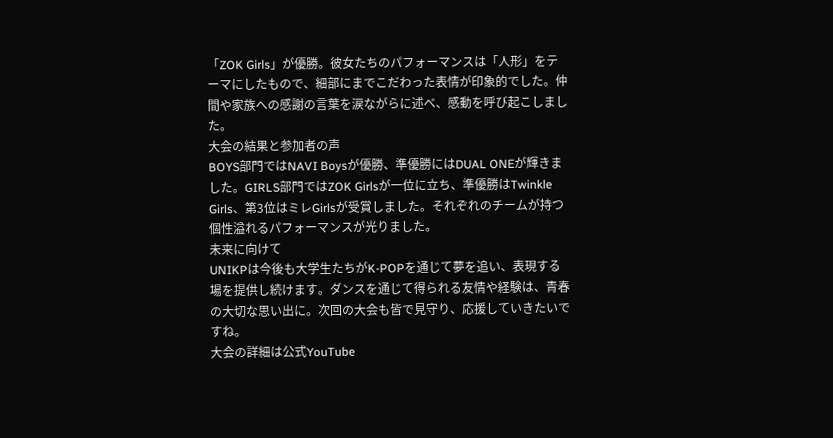「ZOK Girls」が優勝。彼女たちのパフォーマンスは「人形」をテーマにしたもので、細部にまでこだわった表情が印象的でした。仲間や家族への感謝の言葉を涙ながらに述べ、感動を呼び起こしました。
大会の結果と参加者の声
BOYS部門ではNAVI Boysが優勝、準優勝にはDUAL ONEが輝きました。GIRLS部門ではZOK Girlsが一位に立ち、準優勝はTwinkle Girls、第3位はミレGirlsが受賞しました。それぞれのチームが持つ個性溢れるパフォーマンスが光りました。
未来に向けて
UNIKPは今後も大学生たちがK-POPを通じて夢を追い、表現する場を提供し続けます。ダンスを通じて得られる友情や経験は、青春の大切な思い出に。次回の大会も皆で見守り、応援していきたいですね。
大会の詳細は公式YouTube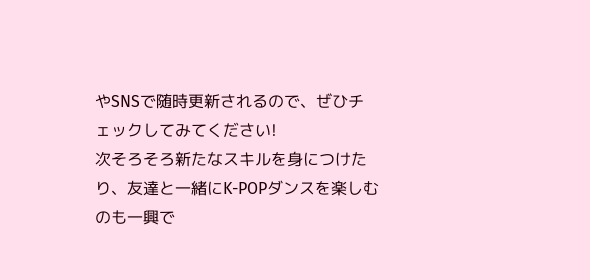やSNSで随時更新されるので、ぜひチェックしてみてください!
次そろそろ新たなスキルを身につけたり、友達と一緒にK-POPダンスを楽しむのも一興で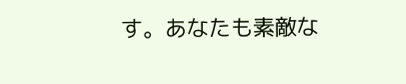す。あなたも素敵な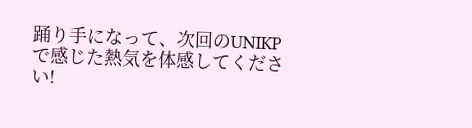踊り手になって、次回のUNIKPで感じた熱気を体感してください!